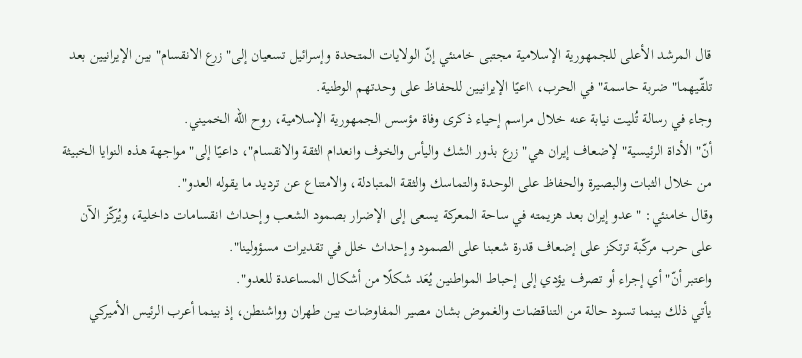قال المرشد الأعلى للجمهورية الإسلامية مجتبى خامنئي إنّ الولايات المتحدة وإسرائيل تسعيان إلى" زرع الانقسام" بين الإيرانيين بعد تلقّيهما" ضربة حاسمة" في الحرب، \اعيًا الإيرانيين للحفاظ على وحدتهم الوطنية.
وجاء في رسالة تُليت نيابة عنه خلال مراسم إحياء ذكرى وفاة مؤسس الجمهورية الإسلامية، روح الله الخميني.
أنّ" الأداة الرئيسية" لإضعاف إيران هي" زرع بذور الشك واليأس والخوف وانعدام الثقة والانقسام"، داعيًا إلى" مواجهة هذه النوايا الخبيثة من خلال الثبات والبصيرة والحفاظ على الوحدة والتماسك والثقة المتبادلة، والامتناع عن ترديد ما يقوله العدو".
وقال خامنئي: " عدو إيران بعد هزيمته في ساحة المعركة يسعى إلى الإضرار بصمود الشعب وإحداث انقسامات داخلية، ويُركّز الآن على حرب مركّبة ترتكز على إضعاف قدرة شعبنا على الصمود وإحداث خلل في تقديرات مسؤولينا".
واعتبر أنّ" أي إجراء أو تصرف يؤدي إلى إحباط المواطنين يُعَد شكلًا من أشكال المساعدة للعدو".
يأتي ذلك بينما تسود حالة من التناقضات والغموض بشان مصير المفاوضات بين طهران وواشنطن، إذ بينما أعرب الرئيس الأميركي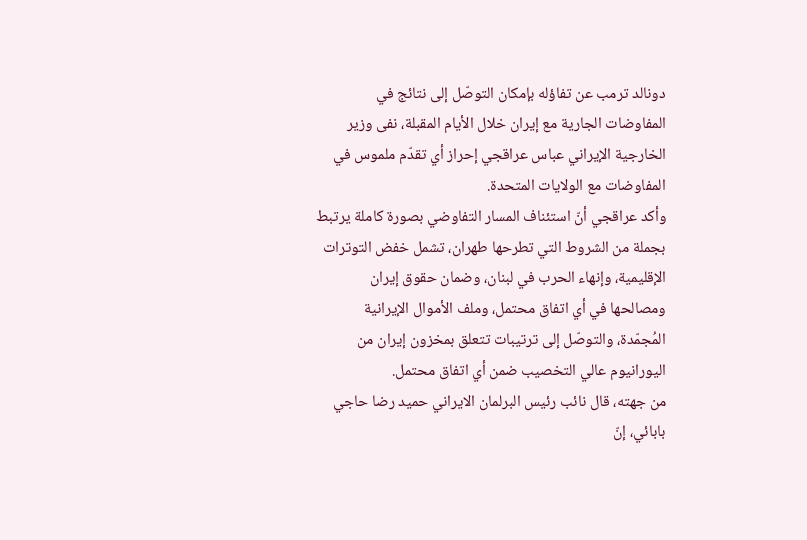دونالد ترمب عن تفاؤله بإمكان التوصّل إلى نتائج في المفاوضات الجارية مع إيران خلال الأيام المقبلة، نفى وزير الخارجية الإيراني عباس عراقجي إحراز أي تقدّم ملموس في المفاوضات مع الولايات المتحدة.
وأكد عراقجي أنّ استئناف المسار التفاوضي بصورة كاملة يرتبط بجملة من الشروط التي تطرحها طهران، تشمل خفض التوترات الإقليمية، وإنهاء الحرب في لبنان، وضمان حقوق إيران ومصالحها في أي اتفاق محتمل، وملف الأموال الإيرانية المُجمّدة، والتوصّل إلى ترتيبات تتعلق بمخزون إيران من اليورانيوم عالي التخصيب ضمن أي اتفاق محتمل.
من جهته، قال نائب رئيس البرلمان الايراني حميد رضا حاجي بابائي، إنّ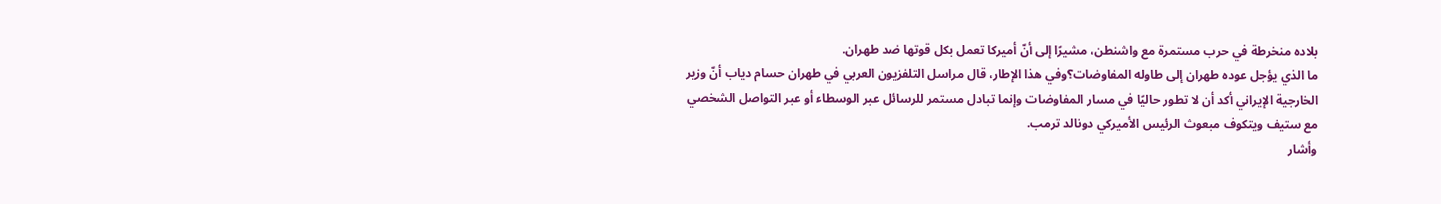بلاده منخرطة في حرب مستمرة مع واشنطن، مشيرًا إلى أنّ أميركا تعمل بكل قوتها ضد طهران.
ما الذي يؤجل عوده طهران إلى طاوله المفاوضات؟وفي هذا الإطار، قال مراسل التلفزيون العربي في طهران حسام دياب أنّ وزير الخارجية الإيراني أكد أن لا تطور حاليًا في مسار المفاوضات وإنما تبادل مستمر للرسائل عبر الوسطاء أو عبر التواصل الشخصي مع ستيف ويتكوف مبعوث الرئيس الأميركي دونالد ترمب.
وأشار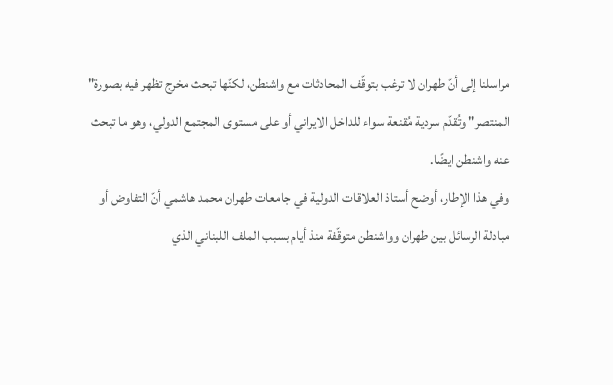مراسلنا إلى أنّ طهران لا ترغب بتوقّف المحادثات مع واشنطن، لكنّها تبحث مخرج تظهر فيه بصورة" المنتصر" وتُقدّم سردية مُقنعة سواء للداخل الايراني أو على مستوى المجتمع الدولي، وهو ما تبحث عنه واشنطن ايضًا.
وفي هذا الإطار، أوضح أستاذ العلاقات الدولية في جامعات طهران محمد هاشمي أنّ التفاوض أو مبادلة الرسائل بين طهران وواشنطن متوقّفة منذ أيام بسبب الملف اللبناني الذي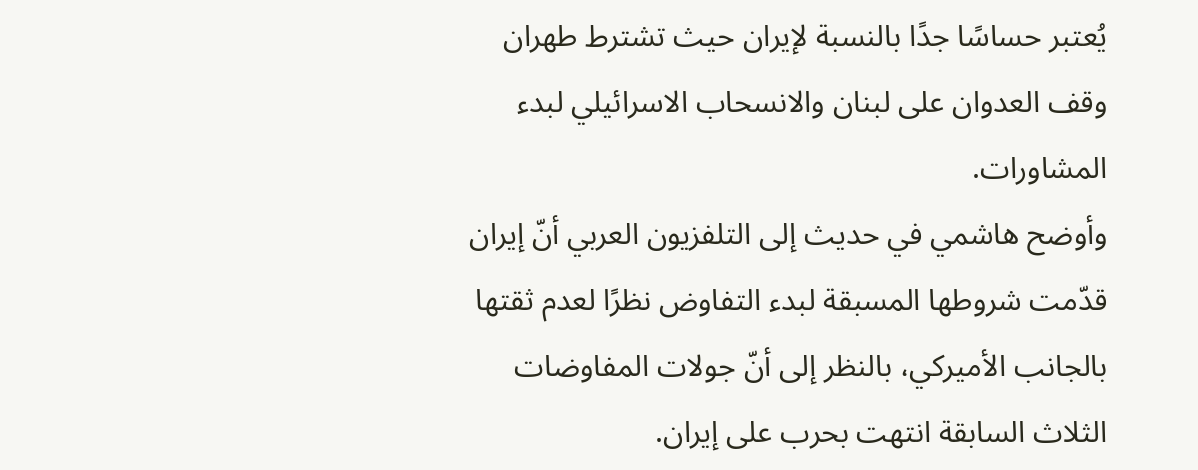يُعتبر حساسًا جدًا بالنسبة لإيران حيث تشترط طهران وقف العدوان على لبنان والانسحاب الاسرائيلي لبدء المشاورات.
وأوضح هاشمي في حديث إلى التلفزيون العربي أنّ إيران قدّمت شروطها المسبقة لبدء التفاوض نظرًا لعدم ثقتها بالجانب الأميركي، بالنظر إلى أنّ جولات المفاوضات الثلاث السابقة انتهت بحرب على إيران.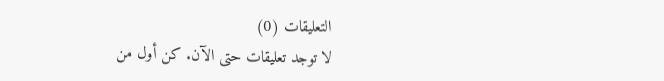التعليقات (0)
لا توجد تعليقات حتى الآن. كن أول من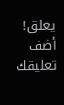يعلق!
أضف تعليقك